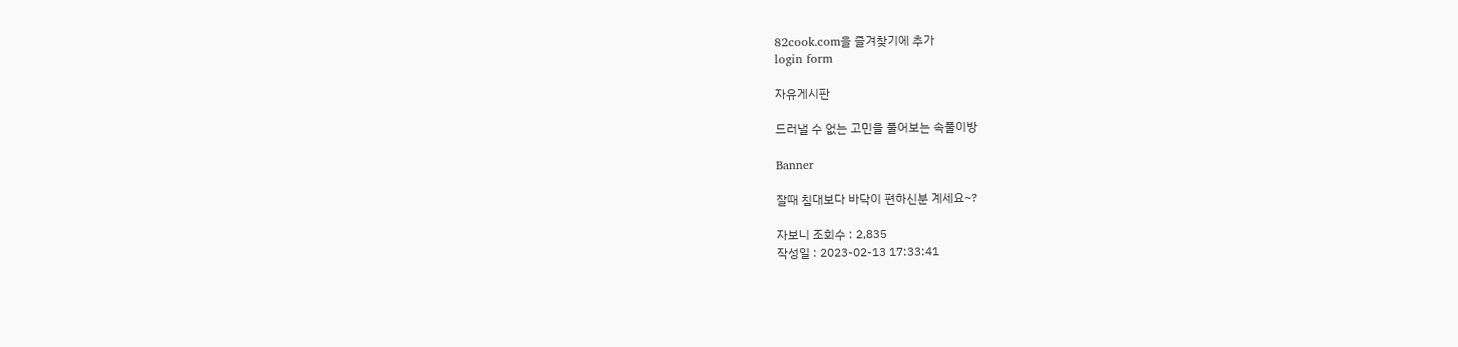82cook.com을 즐겨찾기에 추가
login form

자유게시판

드러낼 수 없는 고민을 풀어보는 속풀이방

Banner

잘때 침대보다 바닥이 편하신분 계세요~?

자보니 조회수 : 2,835
작성일 : 2023-02-13 17:33:41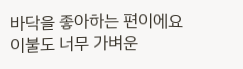바닥을 좋아하는 편이에요
이불도 너무 가벼운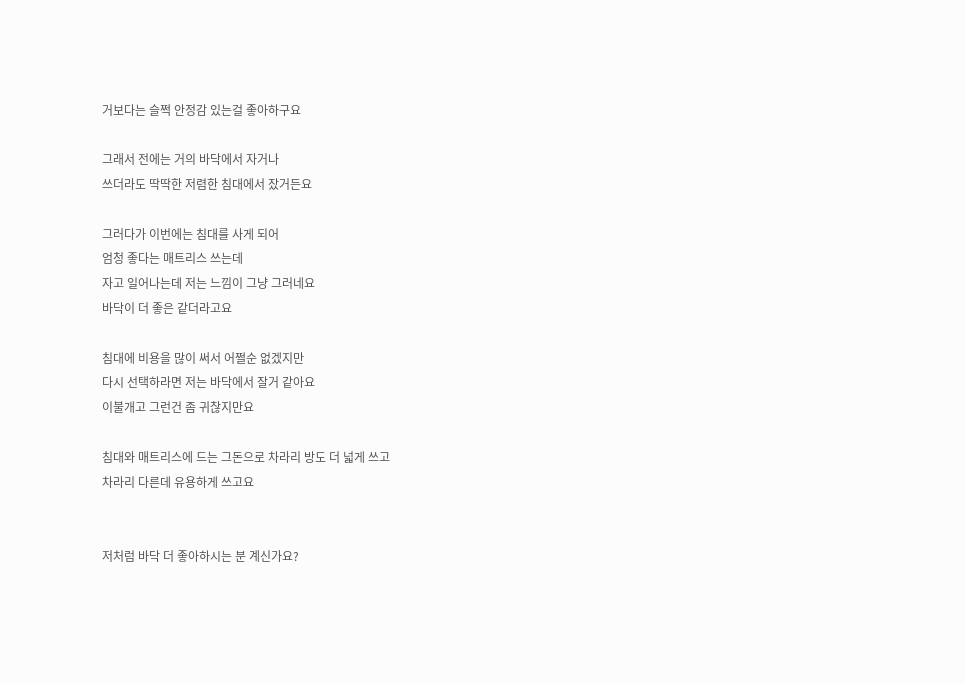거보다는 슬쩍 안정감 있는걸 좋아하구요

그래서 전에는 거의 바닥에서 자거나
쓰더라도 딱딱한 저렴한 침대에서 잤거든요

그러다가 이번에는 침대를 사게 되어
엄청 좋다는 매트리스 쓰는데
자고 일어나는데 저는 느낌이 그냥 그러네요
바닥이 더 좋은 같더라고요

침대에 비용을 많이 써서 어쩔순 없겠지만
다시 선택하라면 저는 바닥에서 잘거 같아요
이불개고 그런건 좀 귀찮지만요

침대와 매트리스에 드는 그돈으로 차라리 방도 더 넓게 쓰고
차라리 다른데 유용하게 쓰고요


저처럼 바닥 더 좋아하시는 분 계신가요?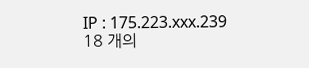IP : 175.223.xxx.239
18 개의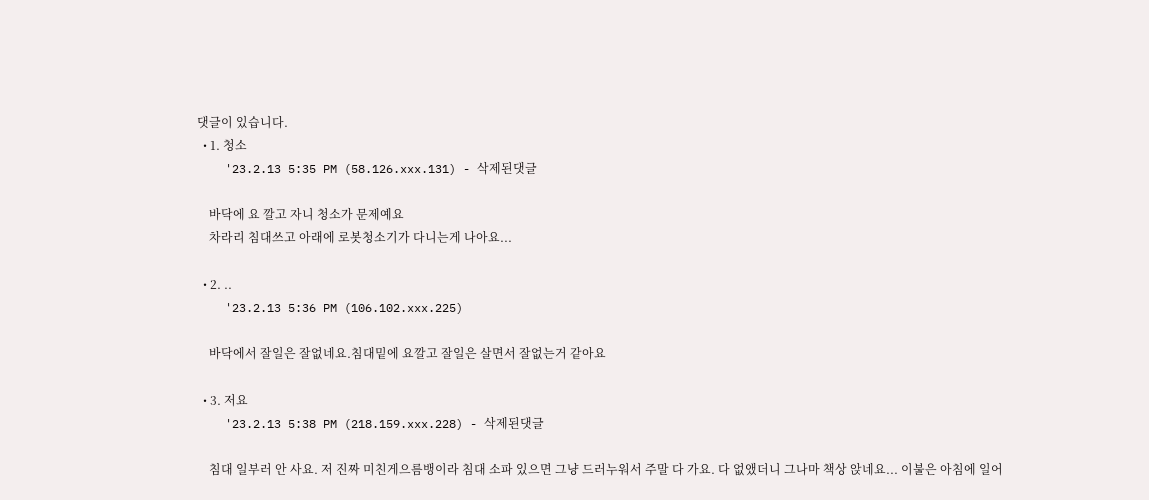댓글이 있습니다.
  • 1. 청소
    '23.2.13 5:35 PM (58.126.xxx.131) - 삭제된댓글

    바닥에 요 깔고 자니 청소가 문제예요
    차라리 침대쓰고 아래에 로봇청소기가 다니는게 나아요...

  • 2. ..
    '23.2.13 5:36 PM (106.102.xxx.225)

    바닥에서 잘일은 잘없네요.침대밑에 요깔고 잘일은 살면서 잘없는거 같아요

  • 3. 저요
    '23.2.13 5:38 PM (218.159.xxx.228) - 삭제된댓글

    침대 일부러 안 사요. 저 진짜 미친게으름뱅이라 침대 소파 있으면 그냥 드러누워서 주말 다 가요. 다 없앴더니 그나마 책상 앉네요... 이불은 아침에 일어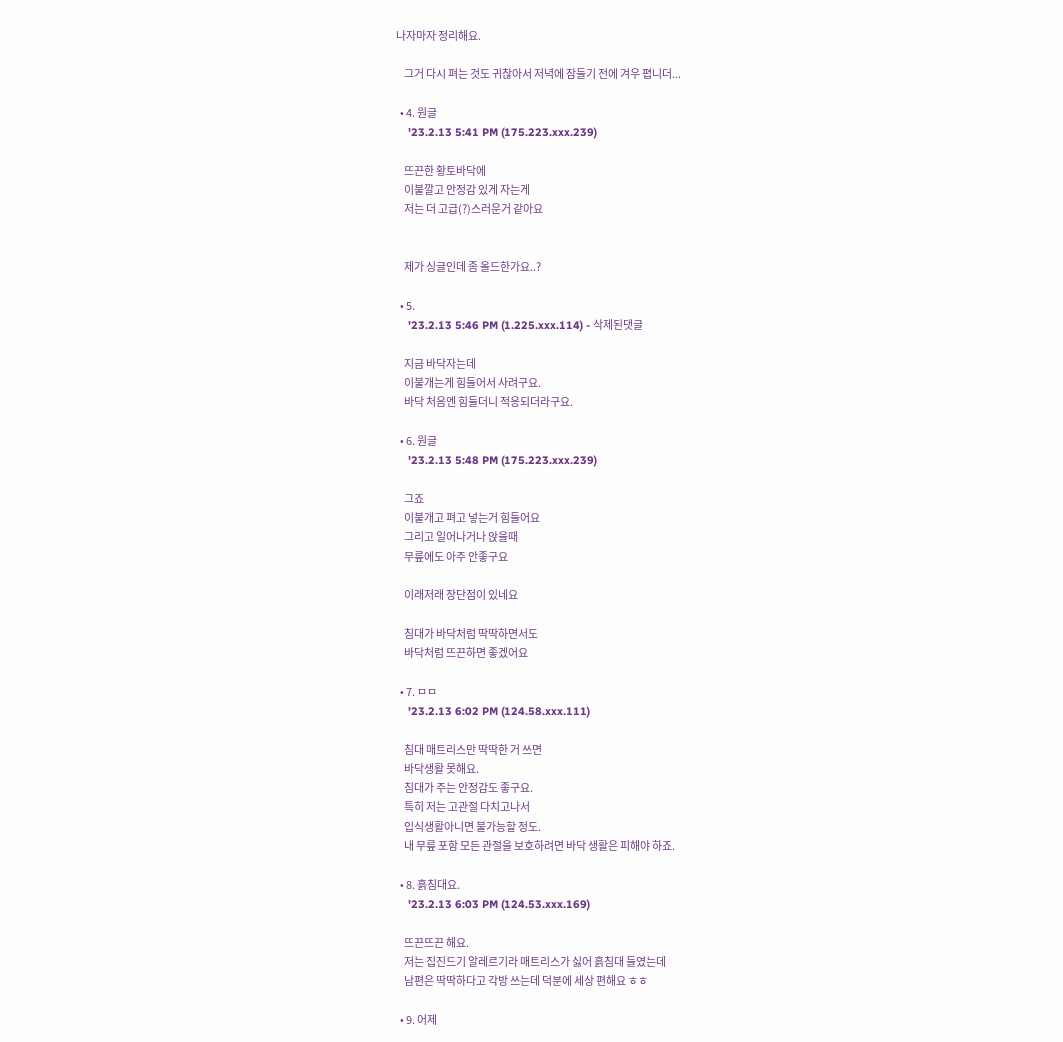나자마자 정리해요.

    그거 다시 펴는 것도 귀찮아서 저녁에 잠들기 전에 겨우 폅니더...

  • 4. 원글
    '23.2.13 5:41 PM (175.223.xxx.239)

    뜨끈한 황토바닥에
    이불깔고 안정감 있게 자는게
    저는 더 고급(?)스러운거 같아요


    제가 싱글인데 좀 올드한가요..?

  • 5.
    '23.2.13 5:46 PM (1.225.xxx.114) - 삭제된댓글

    지금 바닥자는데
    이불개는게 힘들어서 사려구요.
    바닥 처음엔 힘들더니 적응되더라구요.

  • 6. 원글
    '23.2.13 5:48 PM (175.223.xxx.239)

    그죠
    이불개고 펴고 넣는거 힘들어요
    그리고 일어나거나 앉을때
    무릎에도 아주 안좋구요

    이래저래 장단점이 있네요

    침대가 바닥처럼 딱딱하면서도
    바닥처럼 뜨끈하면 좋겠어요

  • 7. ㅁㅁ
    '23.2.13 6:02 PM (124.58.xxx.111)

    침대 매트리스만 딱딱한 거 쓰면
    바닥생활 못해요.
    침대가 주는 안정감도 좋구요.
    특히 저는 고관절 다치고나서
    입식생활아니면 불가능할 정도.
    내 무릎 포함 모든 관절을 보호하려면 바닥 생활은 피해야 하죠.

  • 8. 흙침대요.
    '23.2.13 6:03 PM (124.53.xxx.169)

    뜨끈뜨끈 해요.
    저는 집진드기 알레르기라 매트리스가 싫어 흙침대 들였는데
    남편은 딱딱하다고 각방 쓰는데 덕분에 세상 편해요 ㅎㅎ

  • 9. 어제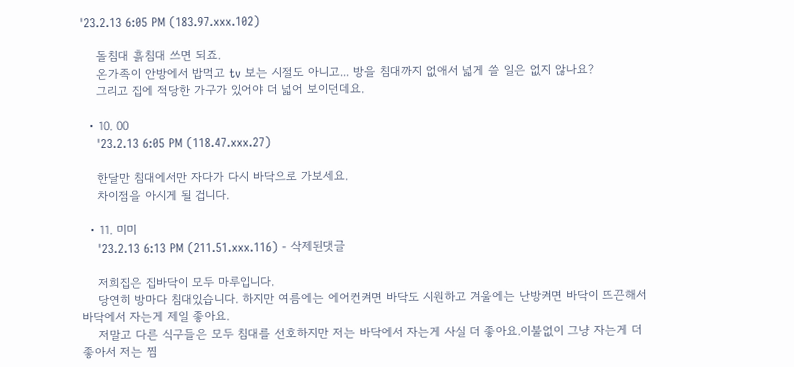'23.2.13 6:05 PM (183.97.xxx.102)

    돌침대 흙침대 쓰면 되죠.
    온가족이 안방에서 밥먹고 tv 보는 시절도 아니고... 방을 침대까지 없애서 넓게 쓸 일은 없지 않나요?
    그리고 집에 적당한 가구가 있어야 더 넓어 보이던데요.

  • 10. 00
    '23.2.13 6:05 PM (118.47.xxx.27)

    한달만 침대에서만 자다가 다시 바닥으로 가보세요.
    차이점을 아시게 될 겁니다.

  • 11. 미미
    '23.2.13 6:13 PM (211.51.xxx.116) - 삭제된댓글

    저희집은 집바닥이 모두 마루입니다.
    당연히 방마다 침대있습니다. 하지만 여름에는 에어컨켜면 바닥도 시원하고 겨울에는 난방켜면 바닥이 뜨끈해서 바닥에서 자는게 제일 좋아요.
    저말고 다른 식구들은 모두 침대를 선호하지만 저는 바닥에서 자는게 사실 더 좋아요.이불없이 그냥 자는게 더 좋아서 저는 찜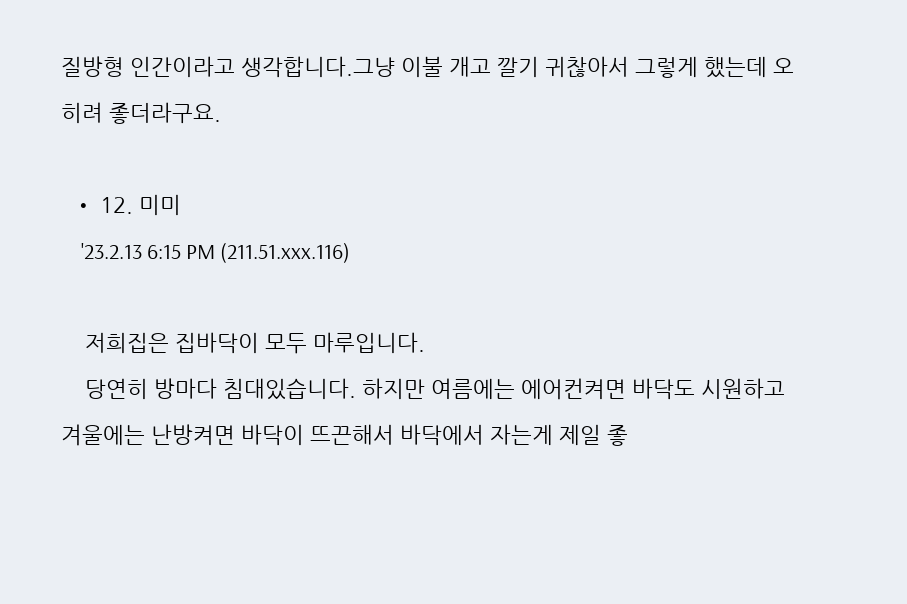질방형 인간이라고 생각합니다.그냥 이불 개고 깔기 귀찮아서 그렇게 했는데 오히려 좋더라구요.

  • 12. 미미
    '23.2.13 6:15 PM (211.51.xxx.116)

    저희집은 집바닥이 모두 마루입니다.
    당연히 방마다 침대있습니다. 하지만 여름에는 에어컨켜면 바닥도 시원하고 겨울에는 난방켜면 바닥이 뜨끈해서 바닥에서 자는게 제일 좋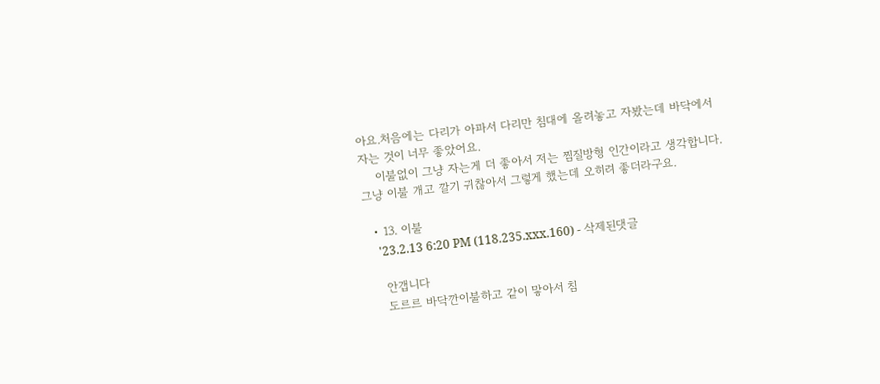아요.처음에는 다리가 아파서 다리만 침대에 올려놓고 자봤는데 바닥에서 자는 것이 너무 좋았어요.
    이불없이 그냥 자는게 더 좋아서 저는 찜질방형 인간이라고 생각합니다.그냥 이불 개고 깔기 귀찮아서 그렇게 했는데 오히려 좋더라구요.

  • 13. 이불
    '23.2.13 6:20 PM (118.235.xxx.160) - 삭제된댓글

    안갭니다
    도르르 바닥깐이불하고 같이 맣아서 침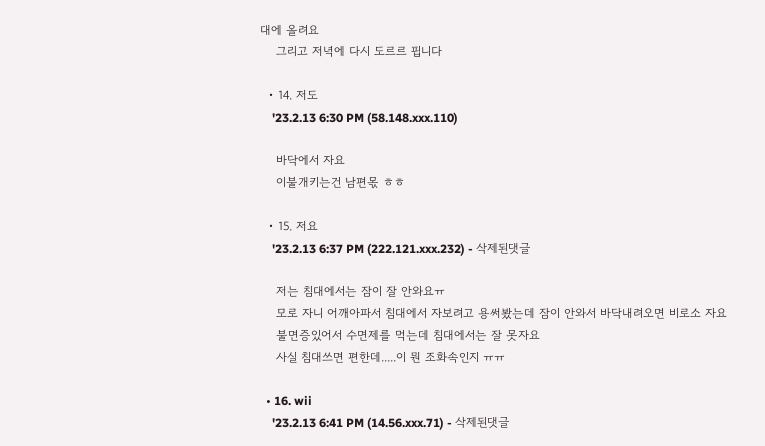대에 올려요
    그리고 저녁에 다시 도르르 핍니다

  • 14. 저도
    '23.2.13 6:30 PM (58.148.xxx.110)

    바닥에서 자요
    이불개키는건 남편몫 ㅎㅎ

  • 15. 저요
    '23.2.13 6:37 PM (222.121.xxx.232) - 삭제된댓글

    저는 침대에서는 잠이 잘 안와요ㅠ
    모로 자니 어깨아파서 침대에서 자보려고 용써봤는데 잠이 안와서 바닥내려오면 비로소 자요
    불면증있어서 수면제를 먹는데 침대에서는 잘 못자요
    사실 침대쓰면 편한데.....이 뭔 조화속인지 ㅠㅠ

  • 16. wii
    '23.2.13 6:41 PM (14.56.xxx.71) - 삭제된댓글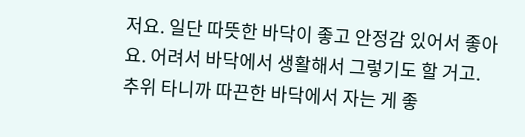저요. 일단 따뜻한 바닥이 좋고 안정감 있어서 좋아요. 어려서 바닥에서 생활해서 그렇기도 할 거고. 추위 타니까 따끈한 바닥에서 자는 게 좋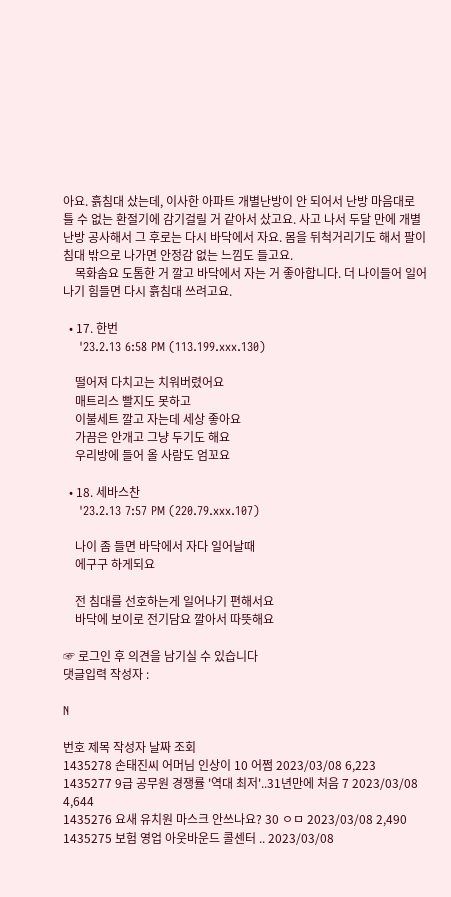아요. 흙침대 샀는데, 이사한 아파트 개별난방이 안 되어서 난방 마음대로 틀 수 없는 환절기에 감기걸릴 거 같아서 샀고요. 사고 나서 두달 만에 개별난방 공사해서 그 후로는 다시 바닥에서 자요. 몸을 뒤척거리기도 해서 팔이 침대 밖으로 나가면 안정감 없는 느낌도 들고요.
    목화솜요 도톰한 거 깔고 바닥에서 자는 거 좋아합니다. 더 나이들어 일어나기 힘들면 다시 흙침대 쓰려고요.

  • 17. 한번
    '23.2.13 6:58 PM (113.199.xxx.130)

    떨어져 다치고는 치워버렸어요
    매트리스 빨지도 못하고
    이불세트 깔고 자는데 세상 좋아요
    가끔은 안개고 그냥 두기도 해요
    우리방에 들어 올 사람도 엄꼬요

  • 18. 세바스찬
    '23.2.13 7:57 PM (220.79.xxx.107)

    나이 좀 들면 바닥에서 자다 일어날때
    에구구 하게되요

    전 침대를 선호하는게 일어나기 편해서요
    바닥에 보이로 전기담요 깔아서 따뜻해요

☞ 로그인 후 의견을 남기실 수 있습니다
댓글입력 작성자 :

N

번호 제목 작성자 날짜 조회
1435278 손태진씨 어머님 인상이 10 어쩜 2023/03/08 6,223
1435277 9급 공무원 경쟁률 '역대 최저'..31년만에 처음 7 2023/03/08 4,644
1435276 요새 유치원 마스크 안쓰나요? 30 ㅇㅁ 2023/03/08 2,490
1435275 보험 영업 아웃바운드 콜센터 .. 2023/03/08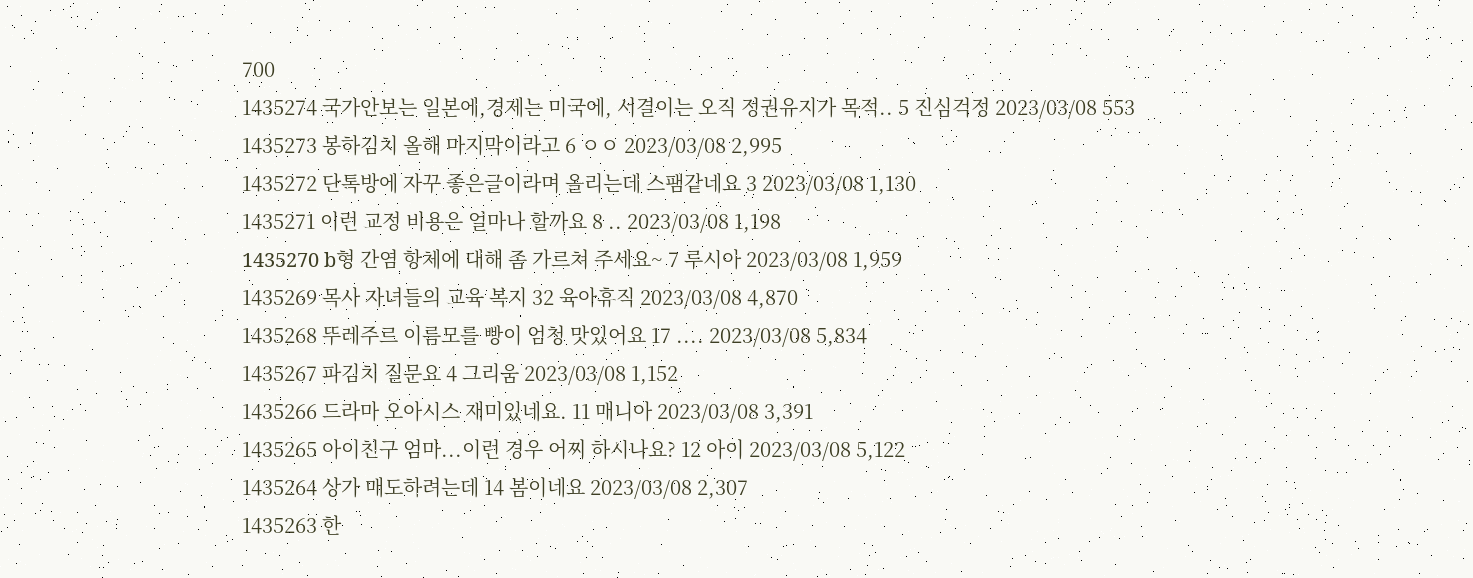700
1435274 국가안보는 일본에,경제는 미국에, 서결이는 오직 정권유지가 목적.. 5 진심걱정 2023/03/08 553
1435273 봉하김치 올해 마지막이라고 6 ㅇㅇ 2023/03/08 2,995
1435272 단톡방에 자꾸 좋은글이라며 올리는데 스팸같네요 3 2023/03/08 1,130
1435271 이런 교정 비용은 얼마나 할까요 8 .. 2023/03/08 1,198
1435270 b형 간염 항체에 대해 좀 가르쳐 주세요~ 7 루시아 2023/03/08 1,959
1435269 목사 자녀들의 교육 복지 32 육아휴직 2023/03/08 4,870
1435268 뚜레주르 이름모를 빵이 엄청 맛있어요 17 .... 2023/03/08 5,834
1435267 파김치 질문요 4 그리움 2023/03/08 1,152
1435266 드라마 오아시스 재미있네요. 11 매니아 2023/03/08 3,391
1435265 아이친구 엄마...이런 경우 어찌 하시나요? 12 아이 2023/03/08 5,122
1435264 상가 매도하려는데 14 봄이네요 2023/03/08 2,307
1435263 한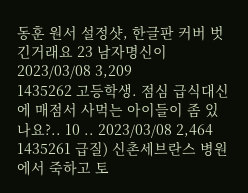동훈 원서 설정샷, 한글판 커버 벗긴거래요 23 남자명신이 2023/03/08 3,209
1435262 고등학생. 점심 급식대신에 매점서 사먹는 아이들이 좀 있나요?.. 10 .. 2023/03/08 2,464
1435261 급질) 신촌세브란스 병원에서 죽하고 토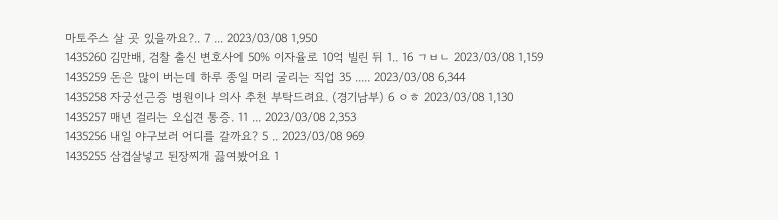마토주스 살 곳 있을까요?.. 7 ... 2023/03/08 1,950
1435260 김만배, 검찰 출신 변호사에 50% 이자율로 10억 빌린 뒤 1.. 16 ㄱㅂㄴ 2023/03/08 1,159
1435259 돈은 많이 버는데 하루 종일 머리 굴리는 직업 35 ..... 2023/03/08 6,344
1435258 자궁선근증 병원이나 의사 추천 부탁드려요. (경기남부) 6 ㅇㅎ 2023/03/08 1,130
1435257 매년 걸리는 오십견 통증. 11 ... 2023/03/08 2,353
1435256 내일 야구보러 어디를 갈까요? 5 .. 2023/03/08 969
1435255 삼겹살넣고 된장찌개 끓여봤어요 1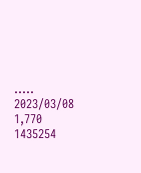..... 2023/03/08 1,770
1435254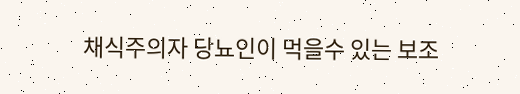채식주의자 당뇨인이 먹을수 있는 보조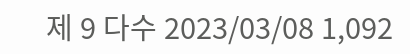제 9 다수 2023/03/08 1,092